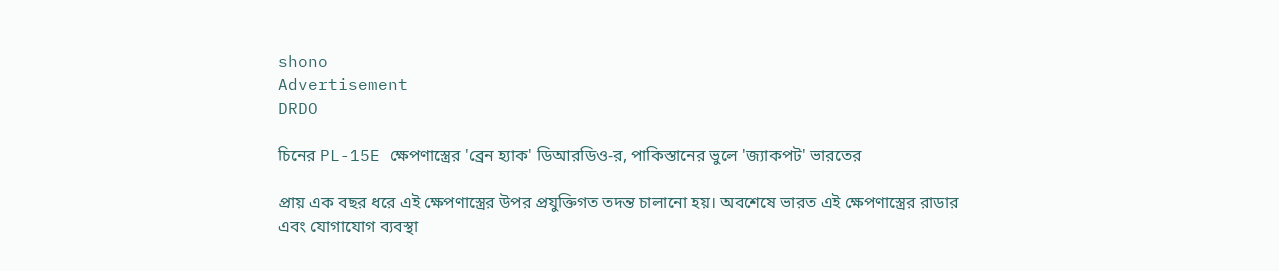shono
Advertisement
DRDO

চিনের PL-15E ক্ষেপণাস্ত্রের 'ব্রেন হ্যাক' ডিআরডিও-র, পাকিস্তানের ভুলে 'জ্যাকপট' ভারতের

প্রায় এক বছর ধরে এই ক্ষেপণাস্ত্রের উপর প্রযুক্তিগত তদন্ত চালানো হয়। অবশেষে ভারত এই ক্ষেপণাস্ত্রের রাডার এবং যোগাযোগ ব্যবস্থা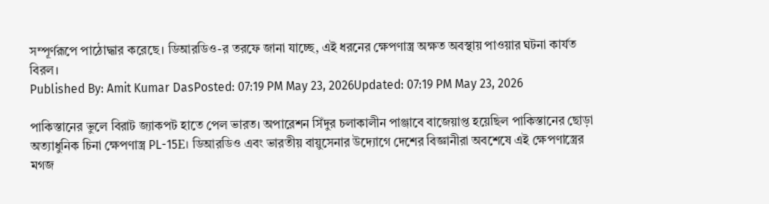সম্পূর্ণরূপে পাঠোদ্ধার করেছে। ডিআরডিও-র তরফে জানা যাচ্ছে, এই ধরনের ক্ষেপণাস্ত্র অক্ষত অবস্থায় পাওয়ার ঘটনা কার্যত বিরল।
Published By: Amit Kumar DasPosted: 07:19 PM May 23, 2026Updated: 07:19 PM May 23, 2026

পাকিস্তানের ভুলে বিরাট জ্যাকপট হাতে পেল ভারত। অপারেশন সিঁদুর চলাকালীন পাঞ্জাবে বাজেয়াপ্ত হয়েছিল পাকিস্তানের ছোড়া অত্যাধুনিক চিনা ক্ষেপণাস্ত্র PL-15E। ডিআরডিও এবং ভারতীয় বায়ুসেনার উদ্যোগে দেশের বিজ্ঞানীরা অবশেষে এই ক্ষেপণাস্ত্রের মগজ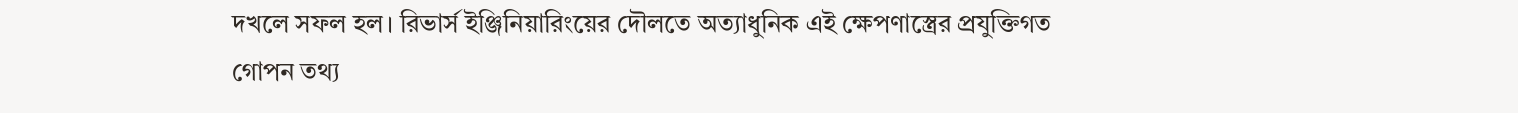দখলে সফল হল। রিভার্স ইঞ্জিনিয়ারিংয়ের দৌলতে অত্যাধুনিক এই ক্ষেপণাস্ত্রের প্রযুক্তিগত গোপন তথ্য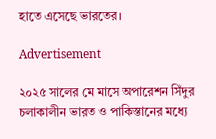হাতে এসেছে ভারতের।

Advertisement

২০২৫ সালের মে মাসে অপারেশন সিঁদুর চলাকালীন ভারত ও পাকিস্তানের মধ্যে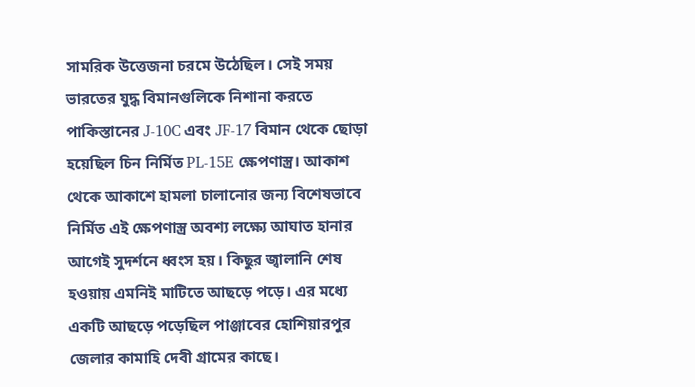সামরিক উত্তেজনা চরমে উঠেছিল। সেই সময় ভারতের যুদ্ধ বিমানগুলিকে নিশানা করতে পাকিস্তানের J-10C এবং JF-17 বিমান থেকে ছোড়া হয়েছিল চিন নির্মিত PL-15E ক্ষেপণাস্ত্র। আকাশ থেকে আকাশে হামলা চালানোর জন্য বিশেষভাবে নির্মিত এই ক্ষেপণাস্ত্র অবশ্য লক্ষ্যে আঘাত হানার আগেই সুদর্শনে ধ্বংস হয়। কিছুর জ্বালানি শেষ হওয়ায় এমনিই মাটিতে আছড়ে পড়ে। এর মধ্যে একটি আছড়ে পড়েছিল পাঞ্জাবের হোশিয়ারপুর জেলার কামাহি দেবী গ্রামের কাছে।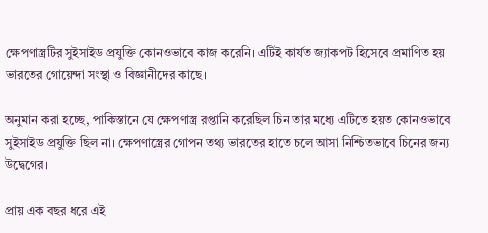ক্ষেপণাস্ত্রটির সুইসাইড প্রযুক্তি কোনওভাবে কাজ করেনি। এটিই কার্যত জ্যাকপট হিসেবে প্রমাণিত হয় ভারতের গোয়েন্দা সংস্থা ও বিজ্ঞানীদের কাছে।

অনুমান করা হচ্ছে, পাকিস্তানে যে ক্ষেপণাস্ত্র রপ্তানি করেছিল চিন তার মধ্যে এটিতে হয়ত কোনওভাবে সুইসাইড প্রযুক্তি ছিল না। ক্ষেপণাস্ত্রের গোপন তথ্য ভারতের হাতে চলে আসা নিশ্চিতভাবে চিনের জন্য উদ্বেগের।

প্রায় এক বছর ধরে এই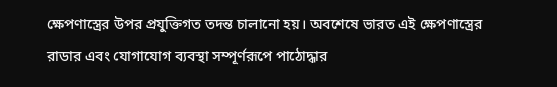ক্ষেপণাস্ত্রের উপর প্রযুক্তিগত তদন্ত চালানো হয়। অবশেষে ভারত এই ক্ষেপণাস্ত্রের রাডার এবং যোগাযোগ ব্যবস্থা সম্পূর্ণরূপে পাঠোদ্ধার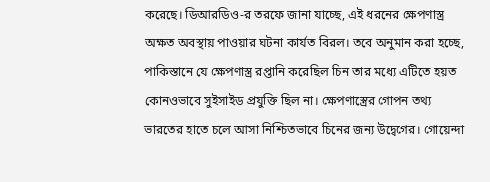করেছে। ডিআরডিও-র তরফে জানা যাচ্ছে, এই ধরনের ক্ষেপণাস্ত্র অক্ষত অবস্থায় পাওয়ার ঘটনা কার্যত বিরল। তবে অনুমান করা হচ্ছে, পাকিস্তানে যে ক্ষেপণাস্ত্র রপ্তানি করেছিল চিন তার মধ্যে এটিতে হয়ত কোনওভাবে সুইসাইড প্রযুক্তি ছিল না। ক্ষেপণাস্ত্রের গোপন তথ্য ভারতের হাতে চলে আসা নিশ্চিতভাবে চিনের জন্য উদ্বেগের। গোয়েন্দা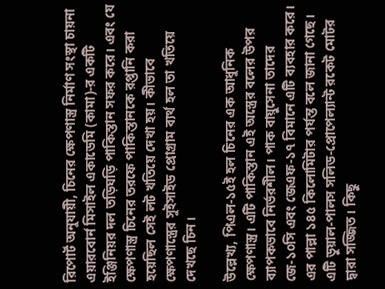রিপোর্ট অনুযায়ী, চিনের ক্ষেপণাস্ত্র নির্মাণ সংস্থা চায়না এয়ারবোর্ন মিসাইল একাডেমি (কামা)-র একটি ইঞ্জিনিয়র দল তড়িঘড়ি পাকিস্তান সফর করে। এবং যে ক্ষেপণাস্ত্র চিনের তরফে পাকিস্তানকে রপ্তানি করা হয়েছিল সেই লট খতিয়ে দেখা হয়। কীভাবে ক্ষেপণাস্ত্রের সুইসাইড প্রোগ্রাম ব্যর্থ হল তা খতিয়ে দেখছে চিন।

উল্লেখ্য, পিএল-১৫ই হল চিনের এক আধুনিক ক্ষেপণাস্ত্র। এটি পাকিস্তান এই অস্ত্রের বলের উপর ব্যাপকভাবে নির্ভরশীল। পাক বায়ুসেনা তাদের জে-১০সি এবং জেএফ-১৭ বিমানে এটি ব্যবহার করে। এর পাল্লা ১৪৫ কিলোমিটার পর্যন্ত বলে জানা গেছে। এটি ডুয়াল-পালস সলিড-প্রোপেল্যান্ট রকেট মোটর দ্বারা সজ্জিত। কিছু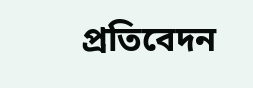প্রতিবেদন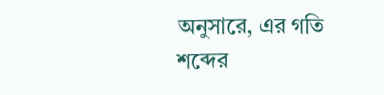অনুসারে, এর গতি শব্দের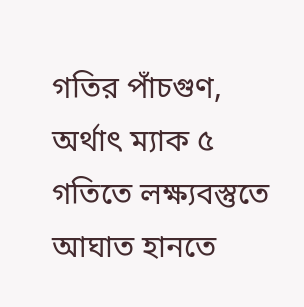গতির পাঁচগুণ, অর্থাৎ ম্যাক ৫ গতিতে লক্ষ্যবস্তুতে আঘাত হানতে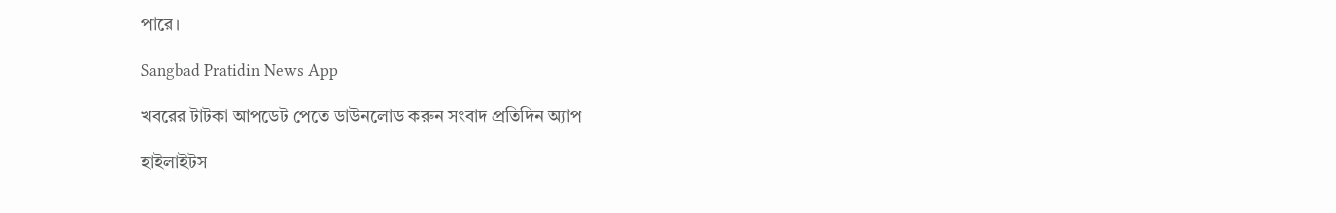পারে।

Sangbad Pratidin News App

খবরের টাটকা আপডেট পেতে ডাউনলোড করুন সংবাদ প্রতিদিন অ্যাপ

হাইলাইটস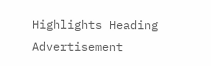Highlights Heading
Advertisement